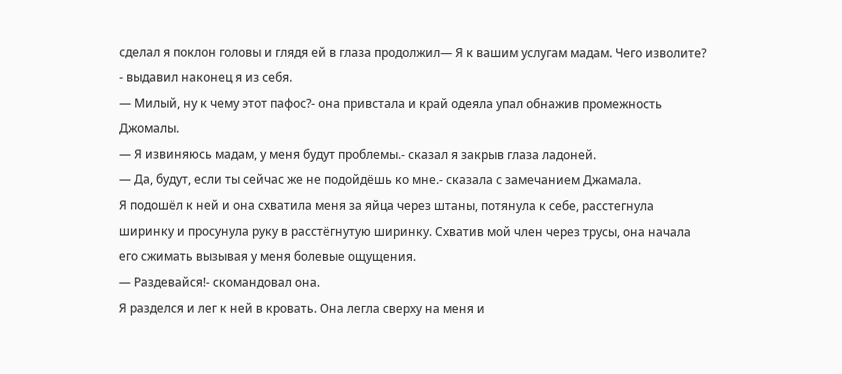сделал я поклон головы и глядя ей в глаза продолжил— Я к вашим услугам мадам. Чего изволите? - выдавил наконец я из себя.
— Милый, ну к чему этот пафос?- она привстала и край одеяла упал обнажив промежность Джомалы.
— Я извиняюсь мадам, у меня будут проблемы.- сказал я закрыв глаза ладоней.
— Да, будут, если ты сейчас же не подойдёшь ко мне.- сказала с замечанием Джамала.
Я подошёл к ней и она схватила меня за яйца через штаны, потянула к себе, расстегнула ширинку и просунула руку в расстёгнутую ширинку. Схватив мой член через трусы, она начала его сжимать вызывая у меня болевые ощущения.
— Раздевайся!- скомандовал она.
Я разделся и лег к ней в кровать. Она легла сверху на меня и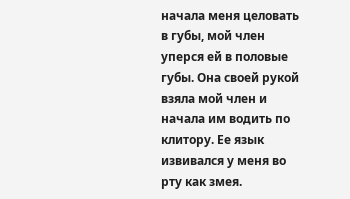начала меня целовать в губы, мой член уперся ей в половые губы. Она своей рукой взяла мой член и начала им водить по клитору. Ее язык извивался у меня во рту как змея.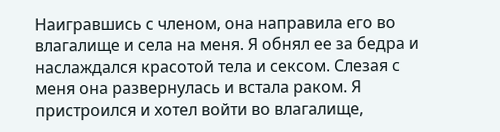Наигравшись с членом, она направила его во влагалище и села на меня. Я обнял ее за бедра и наслаждался красотой тела и сексом. Слезая с меня она развернулась и встала раком. Я пристроился и хотел войти во влагалище,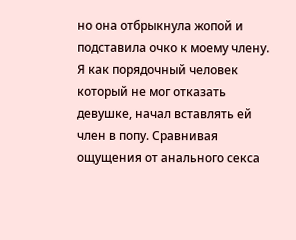но она отбрыкнула жопой и подставила очко к моему члену. Я как порядочный человек который не мог отказать девушке, начал вставлять ей член в попу. Сравнивая ощущения от анального секса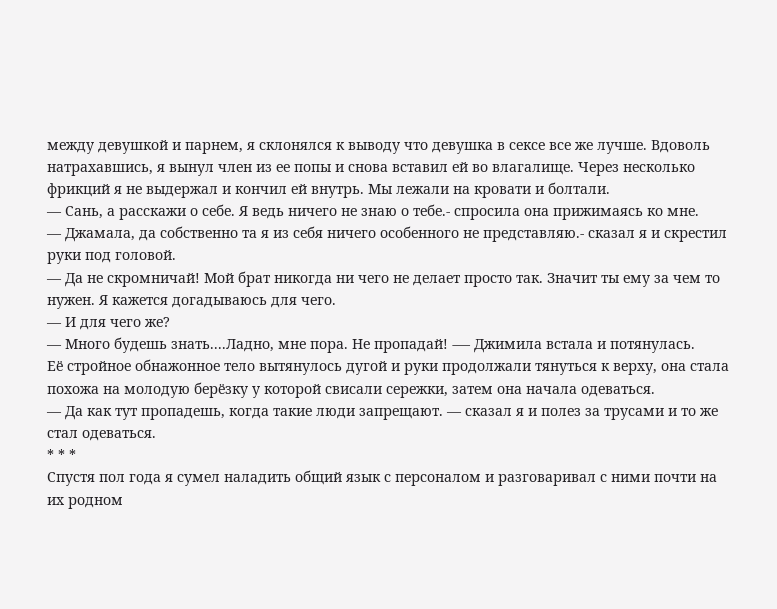между девушкой и парнем, я склонялся к выводу что девушка в сексе все же лучше. Вдоволь натрахавшись, я вынул член из ее попы и снова вставил ей во влагалище. Через несколько фрикций я не выдержал и кончил ей внутрь. Мы лежали на кровати и болтали.
— Сань, а расскажи о себе. Я ведь ничего не знаю о тебе.- спросила она прижимаясь ко мне.
— Джамала, да собственно та я из себя ничего особенного не представляю.- сказал я и скрестил руки под головой.
— Да не скромничай! Мой брат никогда ни чего не делает просто так. Значит ты ему за чем то нужен. Я кажется догадываюсь для чего.
— И для чего же?
— Много будешь знать....Ладно, мне пора. Не пропадай! -— Джимила встала и потянулась.
Её стройное обнажонное тело вытянулось дугой и руки продолжали тянуться к верху, она стала похожа на молодую берёзку у которой свисали сережки, затем она начала одеваться.
— Да как тут пропадешь, когда такие люди запрещают. — сказал я и полез за трусами и то же стал одеваться.
* * *
Спустя пол года я сумел наладить общий язык с персоналом и разговаривал с ними почти на их родном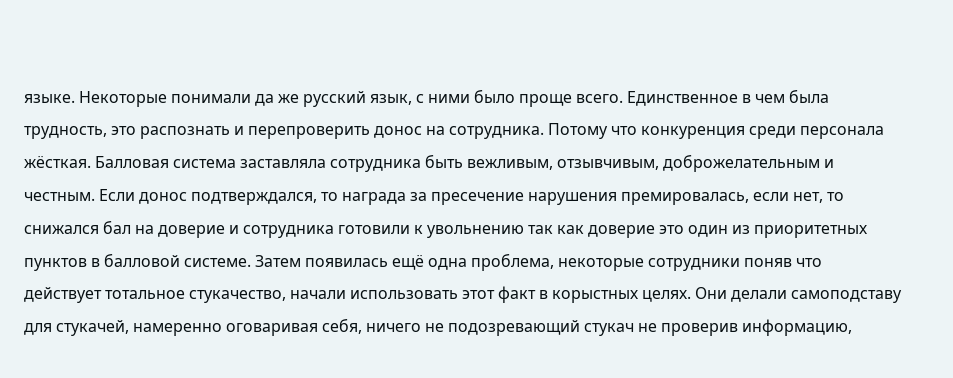языке. Некоторые понимали да же русский язык, с ними было проще всего. Единственное в чем была трудность, это распознать и перепроверить донос на сотрудника. Потому что конкуренция среди персонала жёсткая. Балловая система заставляла сотрудника быть вежливым, отзывчивым, доброжелательным и честным. Если донос подтверждался, то награда за пресечение нарушения премировалась, если нет, то снижался бал на доверие и сотрудника готовили к увольнению так как доверие это один из приоритетных пунктов в балловой системе. Затем появилась ещё одна проблема, некоторые сотрудники поняв что действует тотальное стукачество, начали использовать этот факт в корыстных целях. Они делали самоподставу для стукачей, намеренно оговаривая себя, ничего не подозревающий стукач не проверив информацию,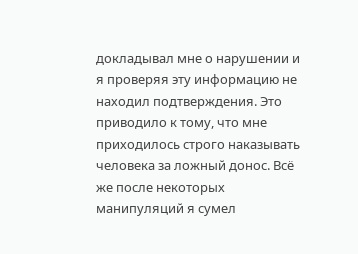докладывал мне о нарушении и я проверяя эту информацию не находил подтверждения. Это приводило к тому, что мне приходилось строго наказывать человека за ложный донос. Всё же после некоторых манипуляций я сумел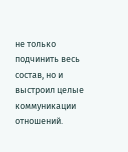не только подчинить весь состав, но и выстроил целые коммуникации отношений.